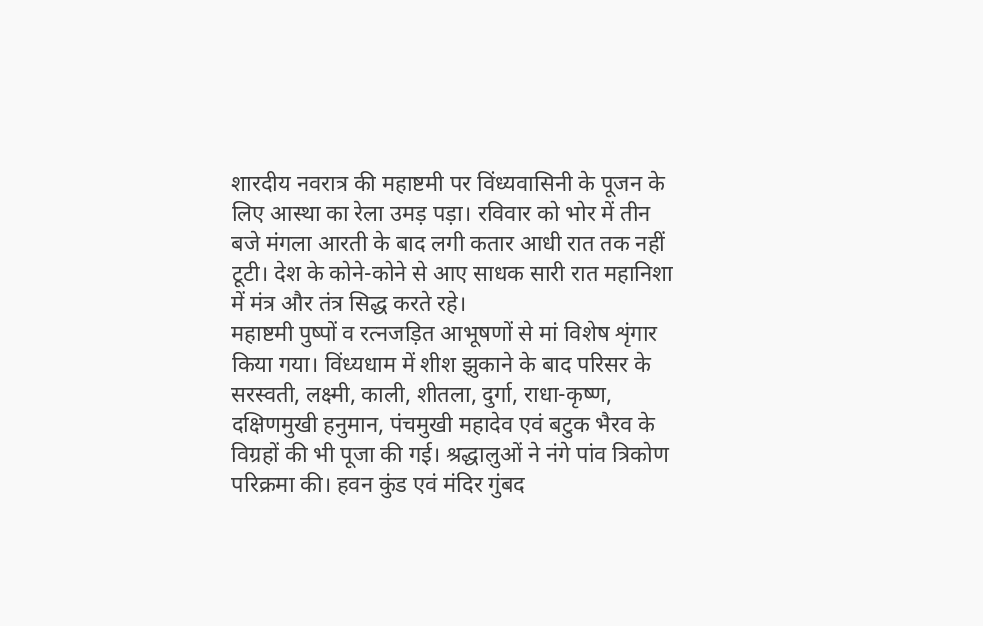शारदीय नवरात्र की महाष्टमी पर विंध्यवासिनी के पूजन के लिए आस्था का रेला उमड़ पड़ा। रविवार को भोर में तीन बजे मंगला आरती के बाद लगी कतार आधी रात तक नहीं टूटी। देश के कोने-कोने से आए साधक सारी रात महानिशा में मंत्र और तंत्र सिद्ध करते रहे।
महाष्टमी पुष्पों व रत्नजड़ित आभूषणों से मां विशेष शृंगार किया गया। विंध्यधाम में शीश झुकाने के बाद परिसर के सरस्वती, लक्ष्मी, काली, शीतला, दुर्गा, राधा-कृष्ण, दक्षिणमुखी हनुमान, पंचमुखी महादेव एवं बटुक भैरव के विग्रहों की भी पूजा की गई। श्रद्धालुओं ने नंगे पांव त्रिकोण परिक्रमा की। हवन कुंड एवं मंदिर गुंबद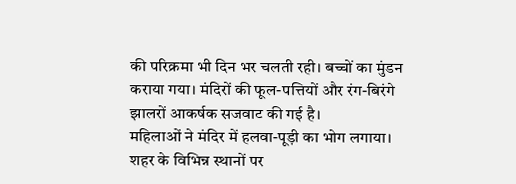की परिक्रमा भी दिन भर चलती रही। बच्चों का मुंडन कराया गया। मंदिरों की फूल-पत्तियों और रंग-बिरंगे झालरों आकर्षक सजवाट की गई है।
महिलाओं ने मंदिर में हलवा-पूड़ी का भोग लगाया। शहर के विभिन्न स्थानों पर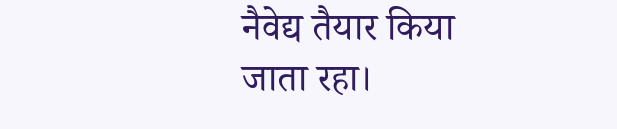नैवेद्य तैयार किया जाता रहा।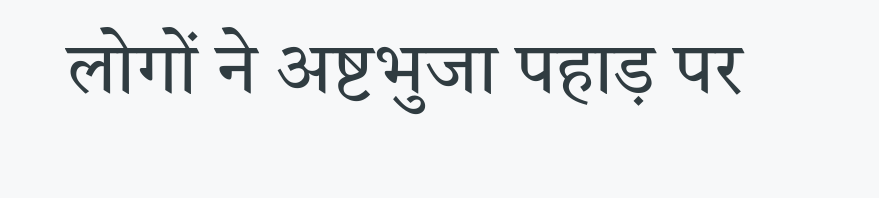लोगों ने अष्टभुजा पहाड़ पर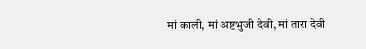मां काली, मां अष्टभुजी देवी, मां तारा देवी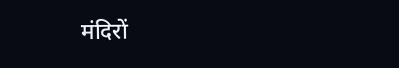मंदिरों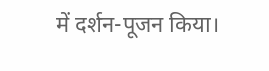में दर्शन-पूजन किया।